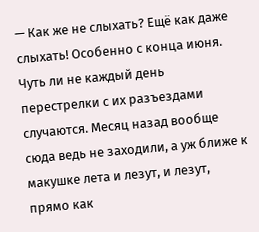— Как же не слыхать? Ещё как даже слыхать! Особенно с конца июня. Чуть ли не каждый день перестрелки с их разъездами случаются. Месяц назад вообще сюда ведь не заходили, а уж ближе к макушке лета и лезут, и лезут, прямо как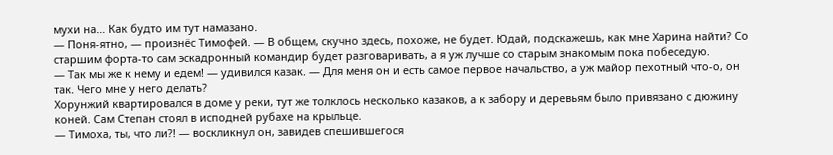мухи на… Как будто им тут намазано.
— Поня-ятно, — произнёс Тимофей. — В общем, скучно здесь, похоже, не будет. Юдай, подскажешь, как мне Харина найти? Со старшим форта-то сам эскадронный командир будет разговаривать, а я уж лучше со старым знакомым пока побеседую.
— Так мы же к нему и едем! — удивился казак. — Для меня он и есть самое первое начальство, а уж майор пехотный что-о, он так. Чего мне у него делать?
Хорунжий квартировался в доме у реки, тут же толклось несколько казаков, а к забору и деревьям было привязано с дюжину коней. Сам Степан стоял в исподней рубахе на крыльце.
— Тимоха, ты, что ли?! — воскликнул он, завидев спешившегося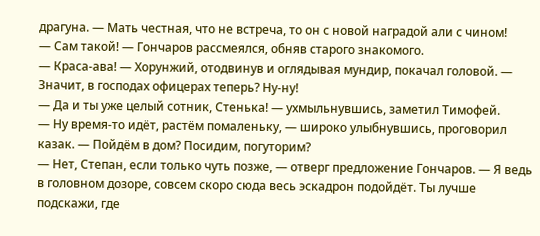драгуна. — Мать честная, что не встреча, то он с новой наградой али с чином!
— Сам такой! — Гончаров рассмеялся, обняв старого знакомого.
— Краса-ава! — Хорунжий, отодвинув и оглядывая мундир, покачал головой. — Значит, в господах офицерах теперь? Ну-ну!
— Да и ты уже целый сотник, Стенька! — ухмыльнувшись, заметил Тимофей.
— Ну время-то идёт, растём помаленьку, — широко улыбнувшись, проговорил казак. — Пойдём в дом? Посидим, погуторим?
— Нет, Степан, если только чуть позже, — отверг предложение Гончаров. — Я ведь в головном дозоре, совсем скоро сюда весь эскадрон подойдёт. Ты лучше подскажи, где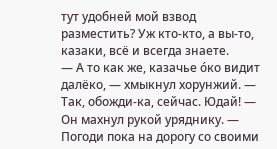тут удобней мой взвод разместить? Уж кто-кто, а вы-то, казаки, всё и всегда знаете.
— А то как же, казачье о́ко видит далёко, — хмыкнул хорунжий. — Так, обожди-ка, сейчас. Юдай! — Он махнул рукой уряднику. — Погоди пока на дорогу со своими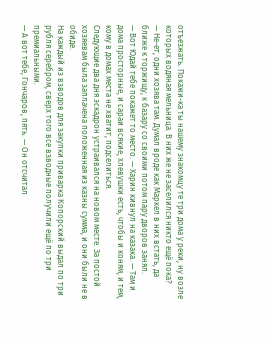отъезжать. Покажи-ка ты нашему знакомцу те три дома у реки, ну возле которых водяная мельница. В них же не заселился никто ещё пока?
— Не-ет, одни хозява там. Думал вроде как Маркел в них встать, да ближе к торжищу, к базару со своими потом пару дворов занял.
— Вот Юдай тебе покажет то место. — Харин кивнул на казака. — Там и дома просторные, и сараи всякие, хлевушки есть, чтобы и коням, и тем, кому в домах места не хватит, подселиться.
Следующие два дня эскадрон устраивался на новом месте. За постой хозяевам была заплачена положенная из казны сумма, и они были не в обиде.
На каждый из взводов для закупки приварка Копорский выдал по три рубля серебром, сверх того все взводные получили ещё по три премиальными.
— А вот тебе, Гончаров, пять. — Он отсчитал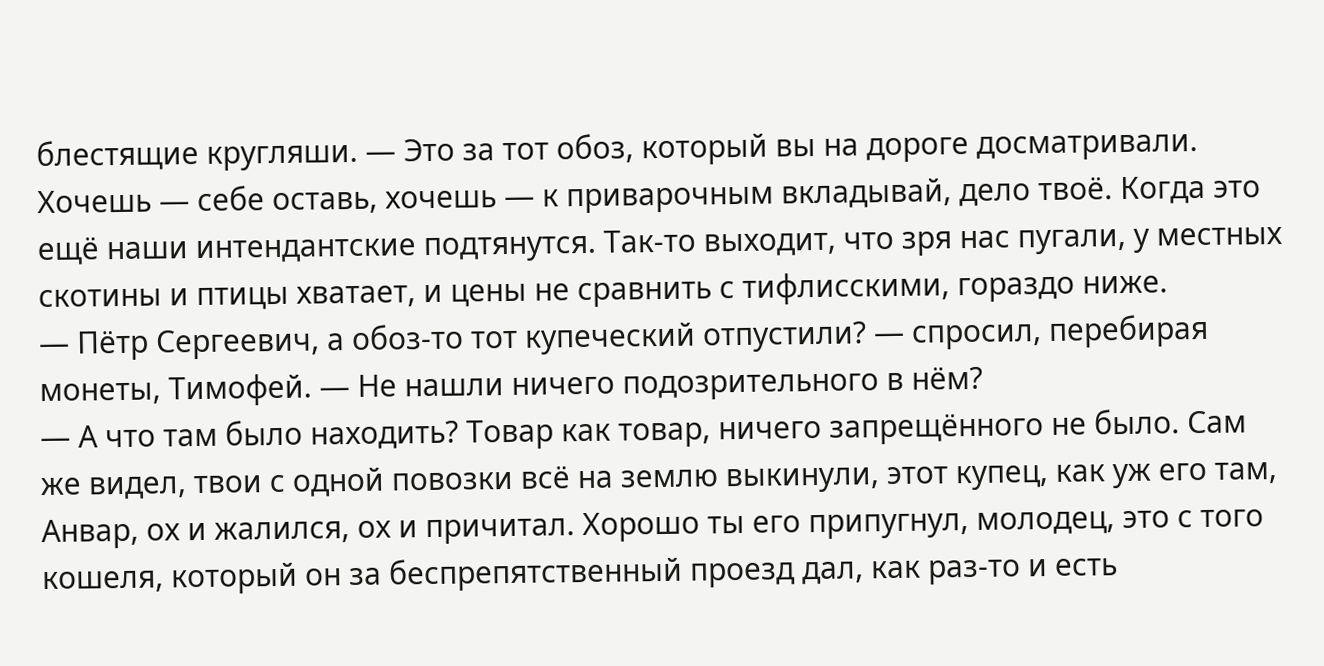блестящие кругляши. — Это за тот обоз, который вы на дороге досматривали. Хочешь — себе оставь, хочешь — к приварочным вкладывай, дело твоё. Когда это ещё наши интендантские подтянутся. Так-то выходит, что зря нас пугали, у местных скотины и птицы хватает, и цены не сравнить с тифлисскими, гораздо ниже.
— Пётр Сергеевич, а обоз-то тот купеческий отпустили? — спросил, перебирая монеты, Тимофей. — Не нашли ничего подозрительного в нём?
— А что там было находить? Товар как товар, ничего запрещённого не было. Сам же видел, твои с одной повозки всё на землю выкинули, этот купец, как уж его там, Анвар, ох и жалился, ох и причитал. Хорошо ты его припугнул, молодец, это с того кошеля, который он за беспрепятственный проезд дал, как раз-то и есть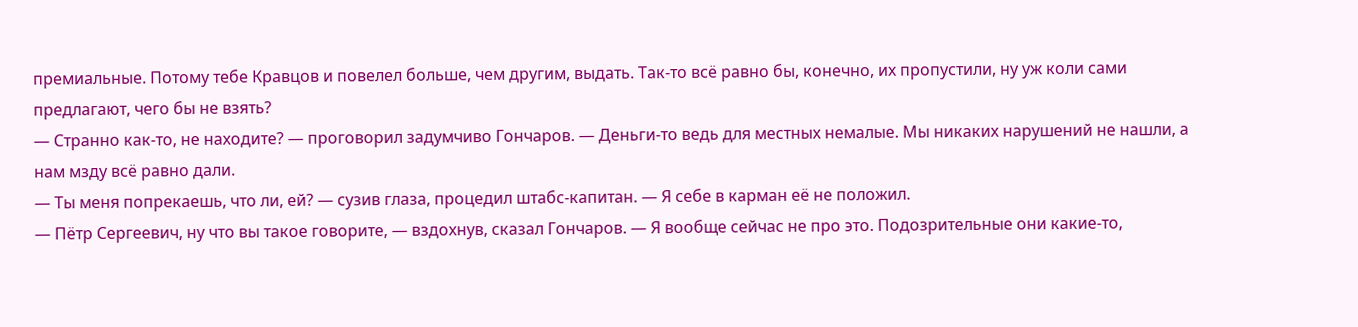премиальные. Потому тебе Кравцов и повелел больше, чем другим, выдать. Так-то всё равно бы, конечно, их пропустили, ну уж коли сами предлагают, чего бы не взять?
— Странно как-то, не находите? — проговорил задумчиво Гончаров. — Деньги-то ведь для местных немалые. Мы никаких нарушений не нашли, а нам мзду всё равно дали.
— Ты меня попрекаешь, что ли, ей? — сузив глаза, процедил штабс-капитан. — Я себе в карман её не положил.
— Пётр Сергеевич, ну что вы такое говорите, — вздохнув, сказал Гончаров. — Я вообще сейчас не про это. Подозрительные они какие-то,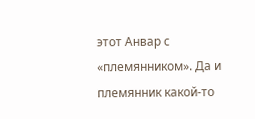этот Анвар с «племянником». Да и племянник какой-то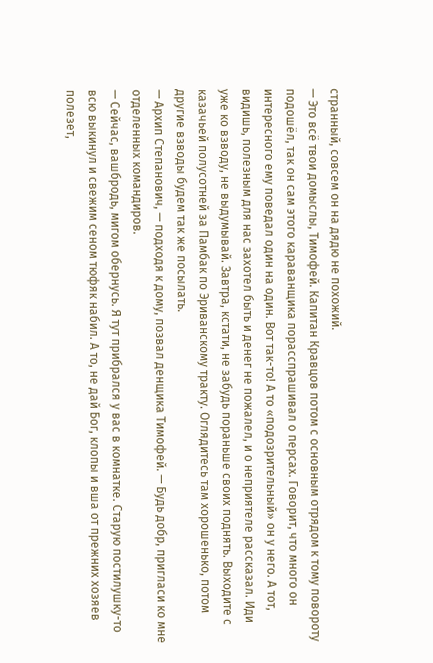странный, совсем он на дядю не похожий.
— Это всё твои домыслы, Тимофей. Капитан Кравцов потом с основным отрядом к тому повороту подошёл, так он сам этого караванщика порасспрашивал о персах. Говорит, что много он интересного ему поведал один на один. Вот так-то! А то «подозрительный» он у него. А тот, видишь, полезным для нас захотел быть и денег не пожалел, и о неприятеле рассказал. Иди уже ко взводу, не выдумывай. Завтра, кстати, не забудь пораньше своих поднять. Выходите с казачьей полусотней за Памбак по Эриванскому тракту. Оглядитесь там хорошенько, потом другие взводы будем так же посылать.
— Архип Степанович, — подходя к дому, позвал денщика Тимофей. — Будь добр, пригласи ко мне отделенных командиров.
— Сейчас, вашбродь, мигом обернусь. Я тут прибрался у вас в комнатке. Старую постилушку-то всю выкинул и свежим сеном тюфяк набил. А то, не дай Бог, клопы и вша от прежних хозяев полезет,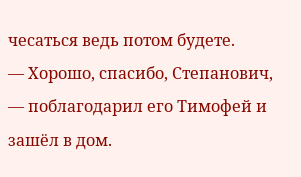чесаться ведь потом будете.
— Хорошо, спасибо, Степанович, — поблагодарил его Тимофей и зашёл в дом.